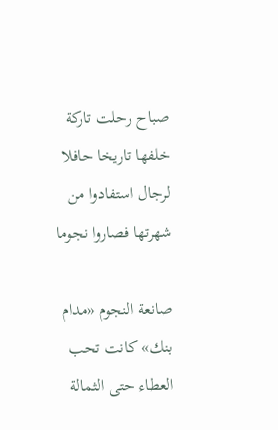صباح رحلت تاركة خلفها تاريخا حافلا لرجال استفادوا من شهرتها فصاروا نجوما

صانعة النجوم «مدام بنك» كانت تحب العطاء حتى الثمالة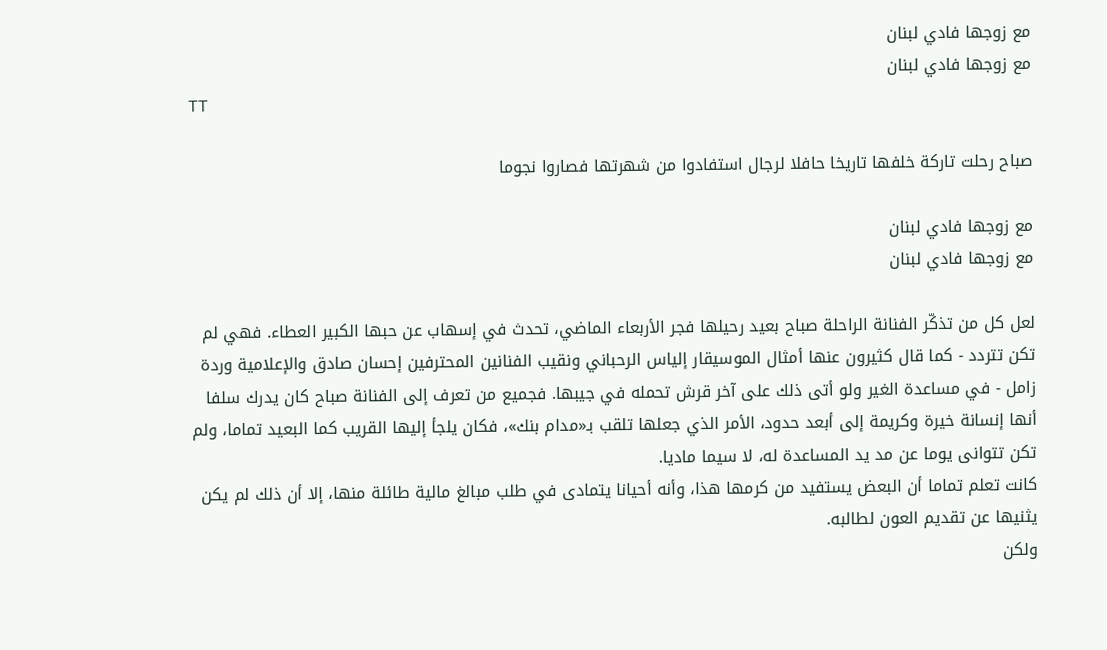مع زوجها فادي لبنان
مع زوجها فادي لبنان
TT

صباح رحلت تاركة خلفها تاريخا حافلا لرجال استفادوا من شهرتها فصاروا نجوما

مع زوجها فادي لبنان
مع زوجها فادي لبنان

لعل كل من تذكّر الفنانة الراحلة صباح بعيد رحيلها فجر الأربعاء الماضي، تحدث في إسهاب عن حبها الكبير العطاء. فهي لم تكن تتردد - كما قال كثيرون عنها أمثال الموسيقار إلياس الرحباني ونقيب الفنانين المحترفين إحسان صادق والإعلامية وردة زامل - في مساعدة الغير ولو أتى ذلك على آخر قرش تحمله في جيبها. فجميع من تعرف إلى الفنانة صباح كان يدرك سلفا أنها إنسانة خيرة وكريمة إلى أبعد حدود، الأمر الذي جعلها تلقب بـ«مدام بنك»، فكان يلجأ إليها القريب كما البعيد تماما، ولم تكن تتوانى يوما عن مد يد المساعدة له، لا سيما ماديا.
كانت تعلم تماما أن البعض يستفيد من كرمها هذا، وأنه أحيانا يتمادى في طلب مبالغ مالية طائلة منها، إلا أن ذلك لم يكن يثنيها عن تقديم العون لطالبه.
ولكن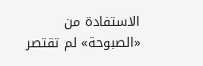الاستفادة من «الصبوحة» لم تقتصر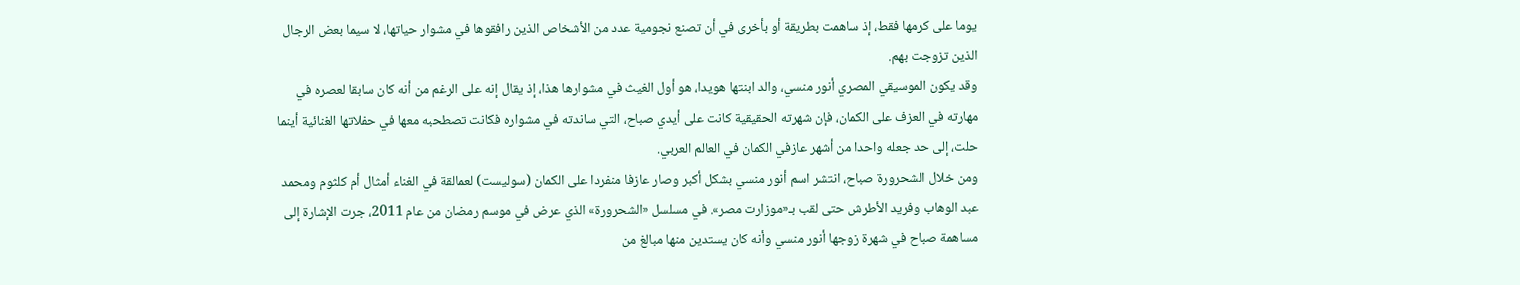يوما على كرمها فقط، إذ ساهمت بطريقة أو بأخرى في أن تصنع نجومية عدد من الأشخاص الذين رافقوها في مشوار حياتها، لا سيما بعض الرجال الذين تزوجت بهم.
وقد يكون الموسيقي المصري أنور منسي، والد ابنتها هويدا، هو أول الغيث في مشوارها هذا، إذ يقال إنه على الرغم من أنه كان سابقا لعصره في مهارته في العزف على الكمان، فإن شهرته الحقيقية كانت على أيدي صباح، التي ساندته في مشواره فكانت تصطحبه معها في حفلاتها الغنائية أينما حلت، إلى حد جعله واحدا من أشهر عازفي الكمان في العالم العربي.
ومن خلال الشحرورة صباح، انتشر اسم أنور منسي بشكل أكبر وصار عازفا منفردا على الكمان (سوليست) لعمالقة في الغناء أمثال أم كلثوم ومحمد عبد الوهاب وفريد الأطرش حتى لقب بـ«موزارت مصر». في مسلسل «الشحرورة» الذي عرض في موسم رمضان من عام 2011، جرت الإشارة إلى مساهمة صباح في شهرة زوجها أنور منسي وأنه كان يستدين منها مبالغ من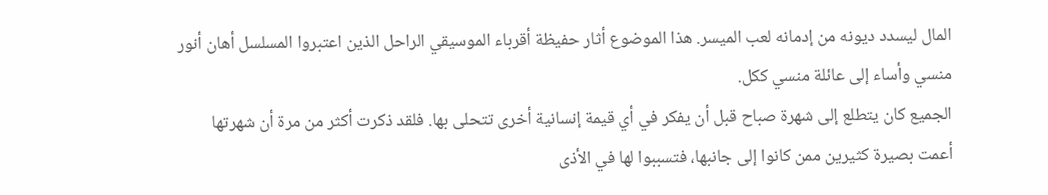المال ليسدد ديونه من إدمانه لعب الميسر. هذا الموضوع أثار حفيظة أقرباء الموسيقي الراحل الذين اعتبروا المسلسل أهان أنور منسي وأساء إلى عائلة منسي ككل.
الجميع كان يتطلع إلى شهرة صباح قبل أن يفكر في أي قيمة إنسانية أخرى تتحلى بها. فلقد ذكرت أكثر من مرة أن شهرتها أعمت بصيرة كثيرين ممن كانوا إلى جانبها، فتسببوا لها في الأذى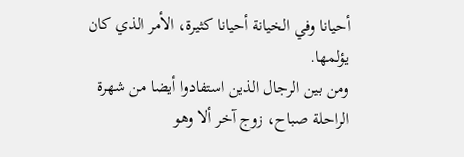أحيانا وفي الخيانة أحيانا كثيرة، الأمر الذي كان يؤلمها.
ومن بين الرجال الذين استفادوا أيضا من شهرة الراحلة صباح، زوج آخر ألا وهو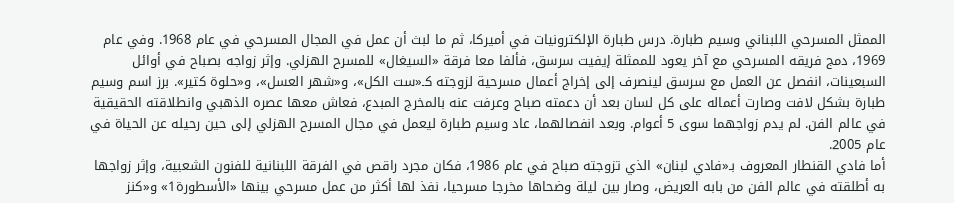الممثل المسرحي اللبناني وسيم طبارة. درس طبارة الإلكترونيات في أميركا، ثم ما لبث أن عمل في المجال المسرحي في عام 1968. وفي عام 1969، دمج فريقه المسرحي مع آخر يعود للممثلة إيفيت سرسق، فألفا معا فرقة «السيغال» للمسرح الهزلي. وإثر زواجه بصباح في أوائل السبعينات، انفصل عن العمل مع سرسق لينصرف إلى إخراج أعمال مسرحية لزوجته كـ«ست الكل»، و«شهر العسل»، و«حلوة كتير». برز اسم وسيم طبارة بشكل لافت وصارت أعماله على كل لسان بعد أن دعمته صباح وعرفت عنه بالمخرج المبدع، فعاش معها عصره الذهبي وانطلاقته الحقيقية في عالم الفن. لم يدم زواجهما سوى 5 أعوام. وبعد انفصالهما، عاد وسيم طبارة ليعمل في مجال المسرح الهزلي إلى حين رحيله عن الحياة في عام 2005.
أما فادي القنطار المعروف بـ«فادي لبنان» الذي تزوجته صباح في عام 1986، فكان مجرد راقص في الفرقة اللبنانية للفنون الشعبية، وإثر زواجها به أطلقته في عالم الفن من بابه العريض، وصار بين ليلة وضحاها مخرجا مسرحيا، نفذ لها أكثر من عمل مسرحي بينها «الأسطورة1» و«كنز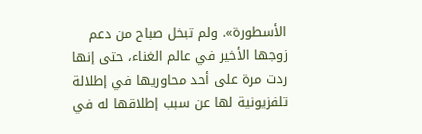الأسطورة». ولم تبخل صباح من دعم زوجها الأخير في عالم الغناء، حتى إنها ردت مرة على أحد محاوريها في إطلالة تلفزيونية لها عن سبب إطلاقها له في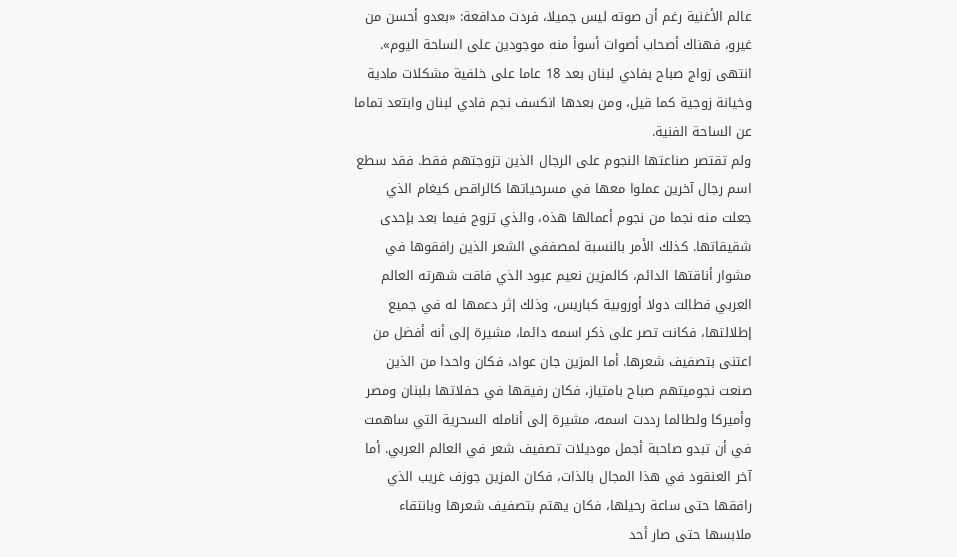عالم الأغنية رغم أن صوته ليس جميلا، فردت مدافعة: «بعدو أحسن من غيرو، فهناك أصحاب أصوات أسوأ منه موجودين على الساحة اليوم». انتهى زواج صباح بفادي لبنان بعد 18 عاما على خلفية مشكلات مادية وخيانة زوجية كما قيل، ومن بعدها انكسف نجم فادي لبنان وابتعد تماما عن الساحة الفنية.
ولم تقتصر صناعتها النجوم على الرجال الذين تزوجتهم فقط. فقد سطع اسم رجال آخرين عملوا معها في مسرحياتها كالراقص كيغام الذي جعلت منه نجما من نجوم أعمالها هذه، والذي تزوج فيما بعد بإحدى شقيقاتها. كذلك الأمر بالنسبة لمصففي الشعر الذين رافقوها في مشوار أناقتها الدائم، كالمزين نعيم عبود الذي فاقت شهرته العالم العربي فطالت دولا أوروبية كباريس، وذلك إثر دعمها له في جميع إطلالتها، فكانت تصر على ذكر اسمه دائما، مشيرة إلى أنه أفضل من اعتنى بتصفيف شعرها. أما المزين جان عواد، فكان واحدا من الذين صنعت نجوميتهم صباح بامتياز، فكان رفيقها في حفلاتها بلبنان ومصر وأميركا ولطالما رددت اسمه، مشيرة إلى أنامله السحرية التي ساهمت في أن تبدو صاحبة أجمل موديلات تصفيف شعر في العالم العربي. أما آخر العنقود في هذا المجال بالذات، فكان المزين جوزف غريب الذي رافقها حتى ساعة رحيلها، فكان يهتم بتصفيف شعرها وبانتقاء ملابسها حتى صار أحد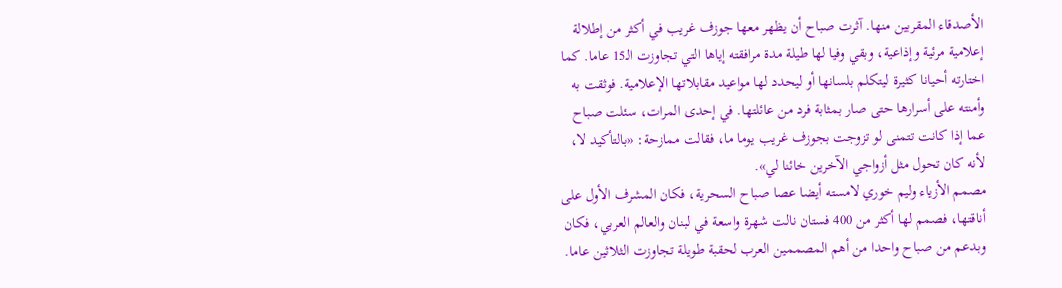الأصدقاء المقربين منها. آثرت صباح أن يظهر معها جوزف غريب في أكثر من إطلالة إعلامية مرئية وإذاعية، وبقي وفيا لها طيلة مدة مرافقته إياها التي تجاوزت الـ15 عاما. كما اختارته أحيانا كثيرة ليتكلم بلسانها أو ليحدد لها مواعيد مقابلاتها الإعلامية. فوثقت به وأمنته على أسرارها حتى صار بمثابة فرد من عائلتها. في إحدى المرات، سئلت صباح عما إذا كانت تتمنى لو تزوجت بجوزف غريب يوما ما، فقالت ممازحة: «بالتأكيد لا، لأنه كان تحول مثل أزواجي الآخرين خائنا لي».
مصمم الأزياء وليم خوري لامسته أيضا عصا صباح السحرية، فكان المشرف الأول على أناقتها، فصمم لها أكثر من 400 فستان نالت شهرة واسعة في لبنان والعالم العربي، فكان وبدعم من صباح واحدا من أهم المصممين العرب لحقبة طويلة تجاوزت الثلاثين عاما.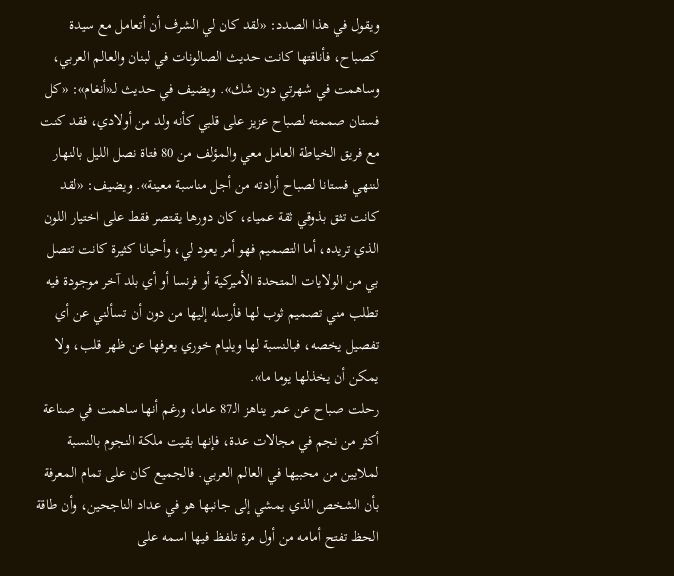ويقول في هذا الصدد: «لقد كان لي الشرف أن أتعامل مع سيدة كصباح، فأناقتها كانت حديث الصالونات في لبنان والعالم العربي، وساهمت في شهرتي دون شك». ويضيف في حديث لـ«أنغام»: «كل فستان صممته لصباح عزيز على قلبي كأنه ولد من أولادي، فقد كنت مع فريق الخياطة العامل معي والمؤلف من 80 فتاة نصل الليل بالنهار لننهي فستانا لصباح أرادته من أجل مناسبة معينة». ويضيف: «لقد كانت تثق بذوقي ثقة عمياء، كان دورها يقتصر فقط على اختيار اللون الذي تريده، أما التصميم فهو أمر يعود لي، وأحيانا كثيرة كانت تتصل بي من الولايات المتحدة الأميركية أو فرنسا أو أي بلد آخر موجودة فيه تطلب مني تصميم ثوب لها فأرسله إليها من دون أن تسألني عن أي تفصيل يخصه، فبالنسبة لها ويليام خوري يعرفها عن ظهر قلب، ولا يمكن أن يخذلها يوما ما».
رحلت صباح عن عمر يناهز الـ87 عاما، ورغم أنها ساهمت في صناعة أكثر من نجم في مجالات عدة، فإنها بقيت ملكة النجوم بالنسبة لملايين من محبيها في العالم العربي. فالجميع كان على تمام المعرفة بأن الشخص الذي يمشي إلى جانبها هو في عداد الناجحين، وأن طاقة الحظ تفتح أمامه من أول مرة تلفظ فيها اسمه على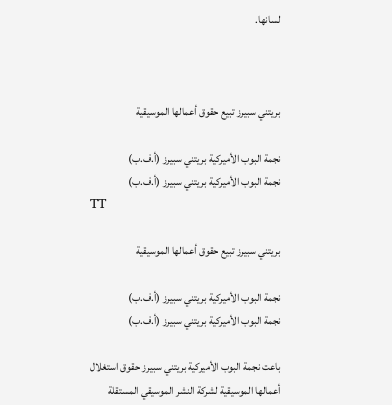لسانها.



بريتني سبيرز تبيع حقوق أعمالها الموسيقية

نجمة البوب الأميركية بريتني سبيرز (أ.ف.ب)
نجمة البوب الأميركية بريتني سبيرز (أ.ف.ب)
TT

بريتني سبيرز تبيع حقوق أعمالها الموسيقية

نجمة البوب الأميركية بريتني سبيرز (أ.ف.ب)
نجمة البوب الأميركية بريتني سبيرز (أ.ف.ب)

باعت نجمة البوب الأميركية بريتني سبيرز حقوق استغلال أعمالها الموسيقية لشركة النشر الموسيقي المستقلة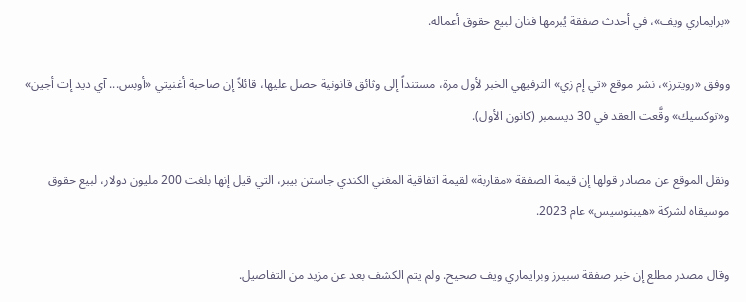«برايماري ويف»، في أحدث صفقة يُبرمها فنان لبيع حقوق أعماله.

ووفق «رويترز»، نشر موقع «تي إم زي» الترفيهي الخبر لأول مرة، مستنداً إلى وثائق قانونية حصل عليها، قائلاً إن صاحبة أغنيتي «أوبس... آي ديد إت أجين» و«توكسيك» وقَّعت العقد في 30 ديسمبر ‌(كانون الأول).

ونقل ‌الموقع عن مصادر قولها إن ‌قيمة الصفقة «مقاربة» لقيمة اتفاقية المغني الكندي جاستن بيبر، التي قيل إنها بلغت 200 مليون دولار، لبيع حقوق موسيقاه لشركة «هيبنوسيس» عام 2023.

وقال مصدر مطلع إن خبر صفقة سبيرز وبرايماري ويف صحيح. ولم يتم الكشف بعد عن مزيد من التفاصيل.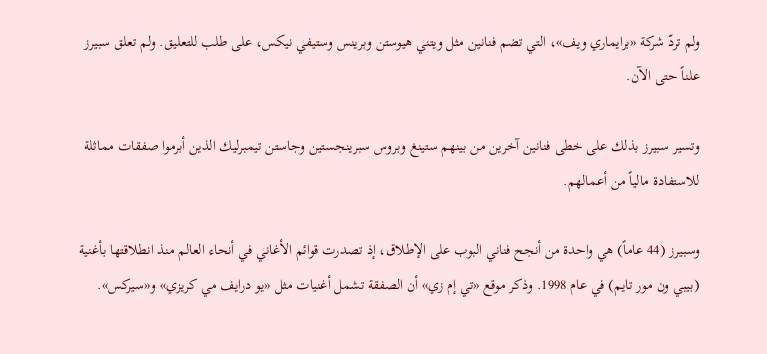ولم تردّ شركة «برايماري ‌ويف»، التي تضم ‌فنانين مثل ويتني هيوستن وبرينس وستيفي نيكس، على ‌طلب للتعليق. ولم تعلق سبيرز علناً ‌حتى الآن.

وتسير سبيرز بذلك على خطى فنانين آخرين من بينهم ستينغ وبروس سبرينجستين وجاستن تيمبرليك الذين أبرموا صفقات مماثلة للاستفادة مالياً من أعمالهم.

وسبيرز (44 عاماً) هي واحدة من أنجح فناني البوب على الإطلاق، إذ تصدرت قوائم الأغاني في أنحاء العالم منذ انطلاقتها بأغنية (بيبي ون مور تايم) في عام 1998. وذكر موقع «تي إم زي» أن الصفقة تشمل أغنيات مثل «يو درايف مي كريزي» و«سيركس».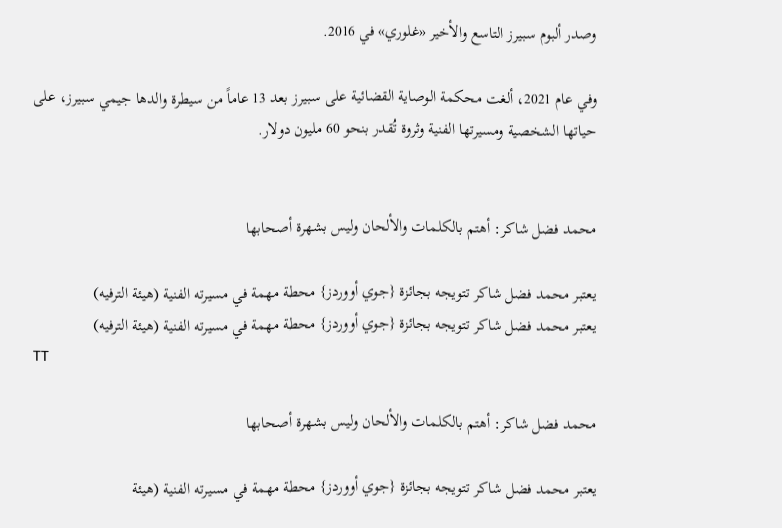وصدر ألبوم سبيرز التاسع والأخير «غلوري» في 2016.

وفي عام 2021، ألغت محكمة الوصاية القضائية على سبيرز بعد 13 عاماً من سيطرة والدها جيمي سبيرز، على حياتها الشخصية ومسيرتها الفنية وثروة تُقدر بنحو 60 مليون دولار.


محمد فضل شاكر: أهتم بالكلمات والألحان وليس بشهرة أصحابها

يعتبر محمد فضل شاكر تتويجه بجائزة {جوي أووردز} محطة مهمة في مسيرته الفنية (هيئة الترفيه)
يعتبر محمد فضل شاكر تتويجه بجائزة {جوي أووردز} محطة مهمة في مسيرته الفنية (هيئة الترفيه)
TT

محمد فضل شاكر: أهتم بالكلمات والألحان وليس بشهرة أصحابها

يعتبر محمد فضل شاكر تتويجه بجائزة {جوي أووردز} محطة مهمة في مسيرته الفنية (هيئة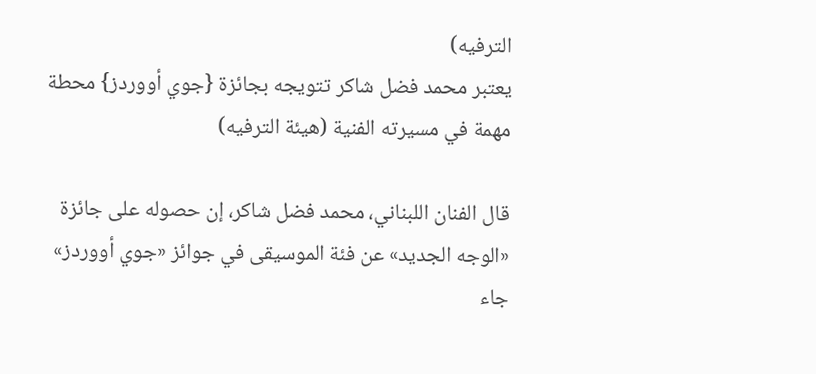الترفيه)
يعتبر محمد فضل شاكر تتويجه بجائزة {جوي أووردز} محطة مهمة في مسيرته الفنية (هيئة الترفيه)

قال الفنان اللبناني، محمد فضل شاكر، إن حصوله على جائزة «الوجه الجديد» عن فئة الموسيقى في جوائز «جوي أووردز» جاء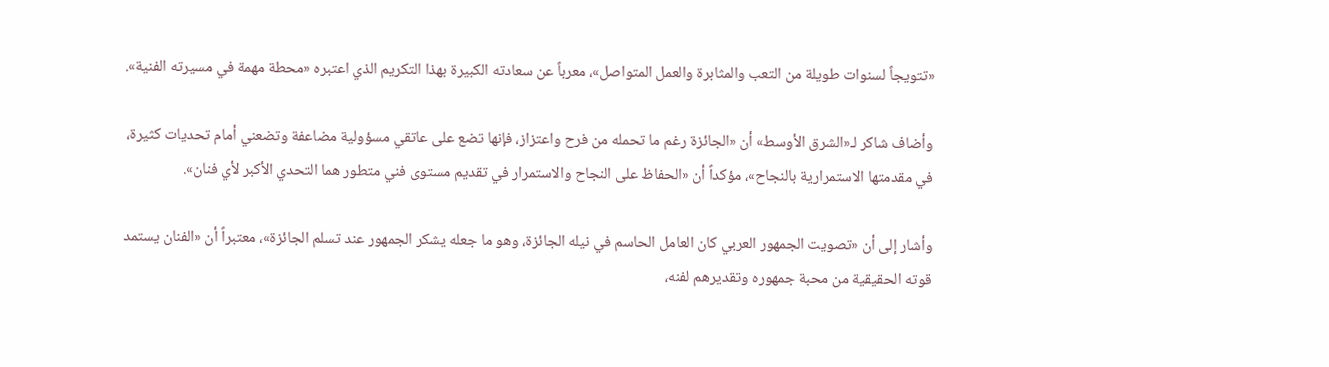«تتويجاً لسنوات طويلة من التعب والمثابرة والعمل المتواصل»، معرباً عن سعادته الكبيرة بهذا التكريم الذي اعتبره «محطة مهمة في مسيرته الفنية».

وأضاف شاكر لـ«الشرق الأوسط» أن «الجائزة رغم ما تحمله من فرح واعتزاز، فإنها تضع على عاتقي مسؤولية مضاعفة وتضعني أمام تحديات كثيرة، في مقدمتها الاستمرارية بالنجاح»، مؤكداً أن «الحفاظ على النجاح والاستمرار في تقديم مستوى فني متطور هما التحدي الأكبر لأي فنان».

وأشار إلى أن «تصويت الجمهور العربي كان العامل الحاسم في نيله الجائزة، وهو ما جعله يشكر الجمهور عند تسلم الجائزة»، معتبراً أن «الفنان يستمد قوته الحقيقية من محبة جمهوره وتقديرهم لفنه،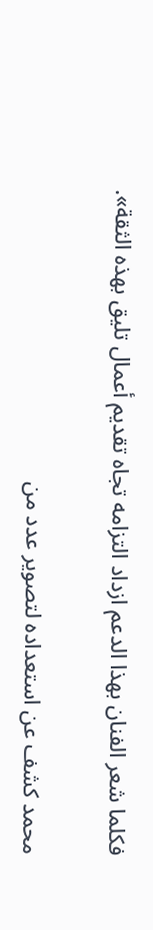فكلما شعر الفنان بهذا الدعم ازداد التزامه تجاه تقديم أعمال تليق بهذه الثقة».

محمد كشف عن استعداده لتصوير عدد من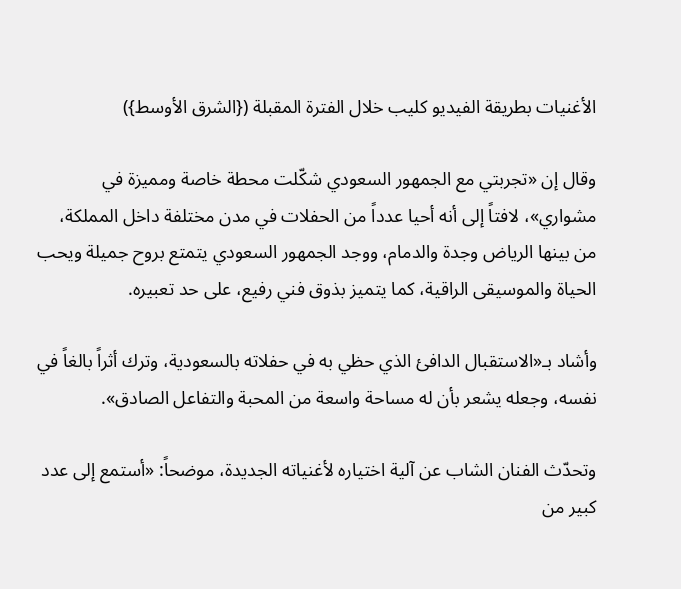الأغنيات بطريقة الفيديو كليب خلال الفترة المقبلة ({الشرق الأوسط})

وقال إن «تجربتي مع الجمهور السعودي شكّلت محطة خاصة ومميزة في مشواري»، لافتاً إلى أنه أحيا عدداً من الحفلات في مدن مختلفة داخل المملكة، من بينها الرياض وجدة والدمام، ووجد الجمهور السعودي يتمتع بروح جميلة ويحب الحياة والموسيقى الراقية، كما يتميز بذوق فني رفيع، على حد تعبيره.

وأشاد بـ«الاستقبال الدافئ الذي حظي به في حفلاته بالسعودية، وترك أثراً بالغاً في نفسه، وجعله يشعر بأن له مساحة واسعة من المحبة والتفاعل الصادق».

وتحدّث الفنان الشاب عن آلية اختياره لأغنياته الجديدة، موضحاً: «أستمع إلى عدد كبير من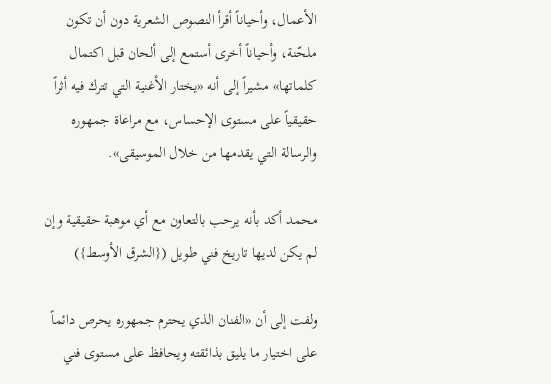الأعمال، وأحياناً أقرأ النصوص الشعرية دون أن تكون ملحّنة، وأحياناً أخرى أستمع إلى ألحان قبل اكتمال كلماتها» مشيراً إلى أنه «يختار الأغنية التي تترك فيه أثراً حقيقياً على مستوى الإحساس، مع مراعاة جمهوره والرسالة التي يقدمها من خلال الموسيقى».

محمد أكد بأنه يرحب بالتعاون مع أي موهبة حقيقية وإن لم يكن لديها تاريخ فني طويل ({الشرق الأوسط})

ولفت إلى أن «الفنان الذي يحترم جمهوره يحرص دائماً على اختيار ما يليق بذائقته ويحافظ على مستوى فني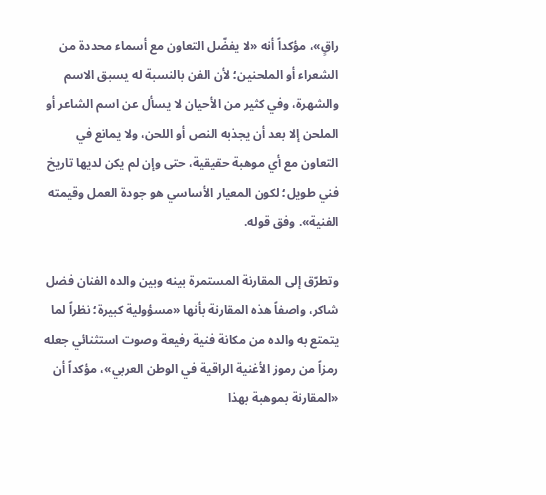راقٍ»، مؤكداً أنه «لا يفضّل التعاون مع أسماء محددة من الشعراء أو الملحنين؛ لأن الفن بالنسبة له يسبق الاسم والشهرة، وفي كثير من الأحيان لا يسأل عن اسم الشاعر أو الملحن إلا بعد أن يجذبه النص أو اللحن، ولا يمانع في التعاون مع أي موهبة حقيقية، حتى وإن لم يكن لديها تاريخ فني طويل؛ لكون المعيار الأساسي هو جودة العمل وقيمته الفنية». وفق قوله.

وتطرّق إلى المقارنة المستمرة بينه وبين والده الفنان فضل شاكر، واصفاً هذه المقارنة بأنها «مسؤولية كبيرة؛ نظراً لما يتمتع به والده من مكانة فنية رفيعة وصوت استثنائي جعله رمزاً من رموز الأغنية الراقية في الوطن العربي»، مؤكداً أن «المقارنة بموهبة بهذا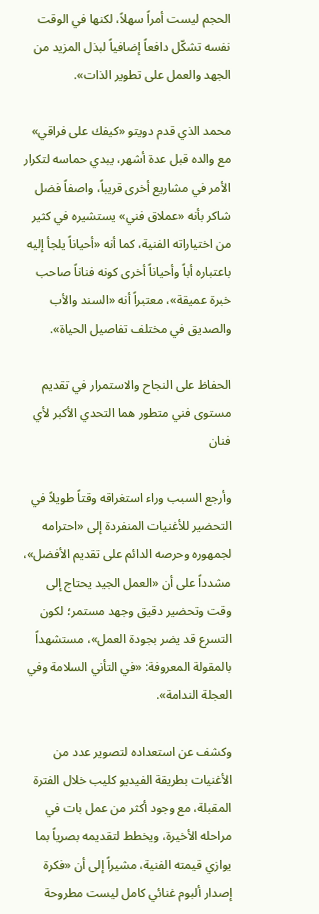الحجم ليست أمراً سهلاً، لكنها في الوقت نفسه تشكّل دافعاً إضافياً لبذل المزيد من الجهد والعمل على تطوير الذات».

محمد الذي قدم دويتو «كيفك على فراقي» مع والده قبل عدة أشهر، يبدي حماسه لتكرار الأمر في مشاريع أخرى قريباً، واصفاً فضل شاكر بأنه «عملاق فني» يستشيره في كثير من اختياراته الفنية، كما أنه «أحياناً يلجأ إليه باعتباره أباً وأحياناً أخرى كونه فناناً صاحب خبرة عميقة»، معتبراً أنه «السند والأب والصديق في مختلف تفاصيل الحياة».

الحفاظ على النجاح والاستمرار في تقديم مستوى فني متطور هما التحدي الأكبر لأي فنان

وأرجع السبب وراء استغراقه وقتاً طويلاً في التحضير للأغنيات المنفردة إلى «احترامه لجمهوره وحرصه الدائم على تقديم الأفضل»، مشدداً على أن «العمل الجيد يحتاج إلى وقت وتحضير دقيق وجهد مستمر؛ لكون التسرع قد يضر بجودة العمل»، مستشهداً بالمقولة المعروفة: «في التأني السلامة وفي العجلة الندامة».

وكشف عن استعداده لتصوير عدد من الأغنيات بطريقة الفيديو كليب خلال الفترة المقبلة، مع وجود أكثر من عمل بات في مراحله الأخيرة، ويخطط لتقديمه بصرياً بما يوازي قيمته الفنية، مشيراً إلى أن «فكرة إصدار ألبوم غنائي كامل ليست مطروحة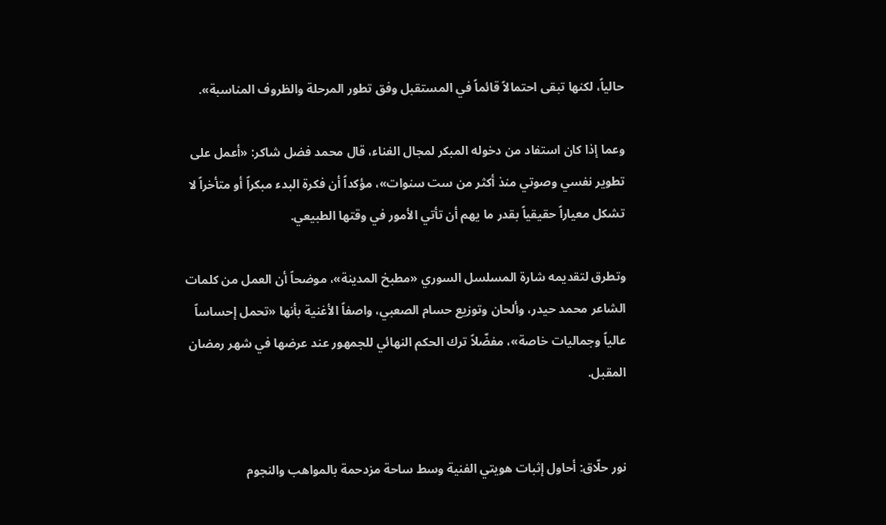حالياً، لكنها تبقى احتمالاً قائماً في المستقبل وفق تطور المرحلة والظروف المناسبة».

وعما إذا كان استفاد من دخوله المبكر لمجال الغناء، قال محمد فضل شاكر: «أعمل على تطوير نفسي وصوتي منذ أكثر من ست سنوات»، مؤكداً أن فكرة البدء مبكراً أو متأخراً لا تشكل معياراً حقيقياً بقدر ما يهم أن تأتي الأمور في وقتها الطبيعي.

وتطرق لتقديمه شارة المسلسل السوري «مطبخ المدينة»، موضحاً أن العمل من كلمات الشاعر محمد حيدر، وألحان وتوزيع حسام الصعبي، واصفاً الأغنية بأنها «تحمل إحساساً عالياً وجماليات خاصة»، مفضّلاً ترك الحكم النهائي للجمهور عند عرضها في شهر رمضان المقبل.


نور حلّاق: أحاول إثبات هويتي الفنية وسط ساحة مزدحمة بالمواهب والنجوم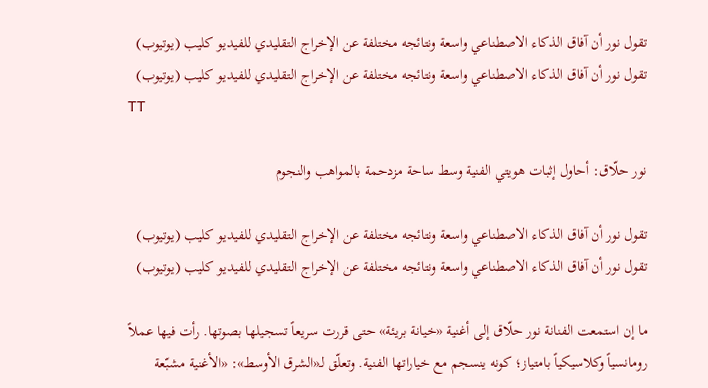تقول نور أن آفاق الذكاء الاصطناعي واسعة ونتائجه مختلفة عن الإخراج التقليدي للفيديو كليب (يوتيوب)
تقول نور أن آفاق الذكاء الاصطناعي واسعة ونتائجه مختلفة عن الإخراج التقليدي للفيديو كليب (يوتيوب)
TT

نور حلّاق: أحاول إثبات هويتي الفنية وسط ساحة مزدحمة بالمواهب والنجوم

تقول نور أن آفاق الذكاء الاصطناعي واسعة ونتائجه مختلفة عن الإخراج التقليدي للفيديو كليب (يوتيوب)
تقول نور أن آفاق الذكاء الاصطناعي واسعة ونتائجه مختلفة عن الإخراج التقليدي للفيديو كليب (يوتيوب)

ما إن استمعت الفنانة نور حلّاق إلى أغنية «خيانة بريئة» حتى قررت سريعاً تسجيلها بصوتها. رأت فيها عملاً رومانسياً وكلاسيكياً بامتياز؛ كونه ينسجم مع خياراتها الفنية. وتعلّق لـ«الشرق الأوسط»: «الأغنية مشبّعة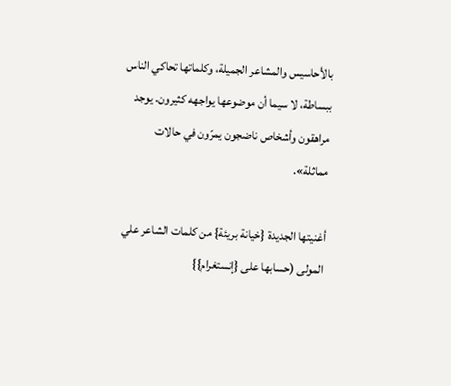بالأحاسيس والمشاعر الجميلة، وكلماتها تحاكي الناس ببساطة، لا سيما أن موضوعها يواجهه كثيرون. يوجد مراهقون وأشخاص ناضجون يمرّون في حالات مماثلة».

أغنيتها الجديدة {خيانة بريئة} من كلمات الشاعر علي المولى (حسابها على {إنستغرام}}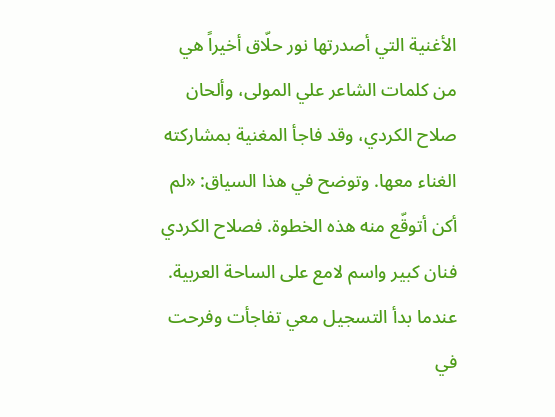الأغنية التي أصدرتها نور حلّاق أخيراً هي من كلمات الشاعر علي المولى، وألحان صلاح الكردي، وقد فاجأ المغنية بمشاركته الغناء معها. وتوضح في هذا السياق: «لم أكن أتوقّع منه هذه الخطوة. فصلاح الكردي فنان كبير واسم لامع على الساحة العربية. عندما بدأ التسجيل معي تفاجأت وفرحت في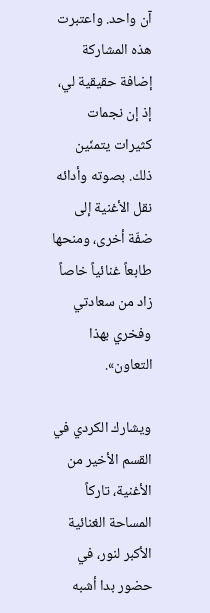آن واحد. واعتبرت هذه المشاركة إضافة حقيقية لي، إذ إن نجمات كثيرات يتمنّين ذلك. بصوته وأدائه نقل الأغنية إلى ضفّة أخرى، ومنحها طابعاً غنائياً خاصاً زاد من سعادتي وفخري بهذا التعاون».

ويشارك الكردي في القسم الأخير من الأغنية، تاركاً المساحة الغنائية الأكبر لنور، في حضور بدا أشبه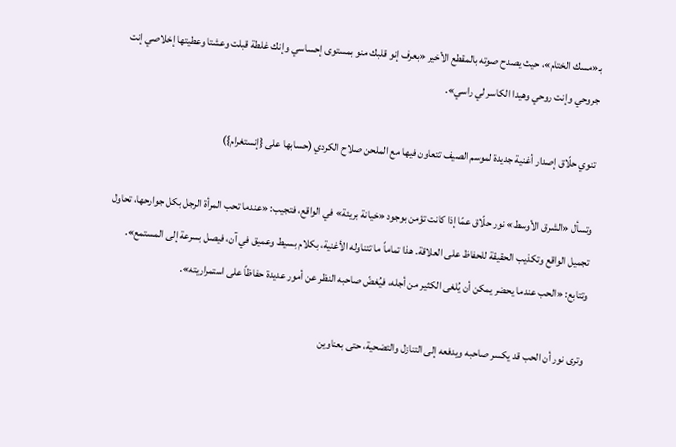بـ«مسك الختام»، حيث يصدح صوته بالمقطع الأخير «بعرف إنو قلبك منو بمستوى إحساسي وإنك غلطة قبلت وعشتا وعطيتها إخلاصي إنت جروحي وإنت روحي وهيدا الكاسر لي راسي».

تنوي حلّاق إصدار أغنية جديدة لموسم الصيف تتعاون فيها مع الملحن صلاح الكردي (حسابها على {إنستغرام})

وتسأل «الشرق الأوسط» نور حلّاق عمّا إذا كانت تؤمن بوجود «خيانة بريئة» في الواقع، فتجيب: «عندما تحب المرأة الرجل بكل جوارحها، تحاول تجميل الواقع وتكذيب الحقيقة للحفاظ على العلاقة. هذا تماماً ما تتناوله الأغنية، بكلام بسيط وعميق في آن، فيصل بسرعة إلى المستمع». وتتابع: «الحب عندما يحضر يمكن أن يُلغى الكثير من أجله، فيُغضّ صاحبه النظر عن أمور عديدة حفاظاً على استمراريته».

وترى نور أن الحب قد يكسر صاحبه ويدفعه إلى التنازل والتضحية، حتى بعناوين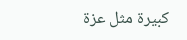كبيرة مثل عزة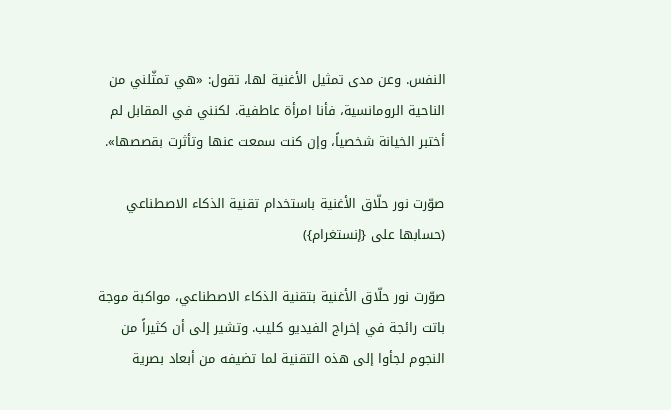النفس. وعن مدى تمثيل الأغنية لها، تقول: «هي تمثّلني من الناحية الرومانسية، فأنا امرأة عاطفية. لكنني في المقابل لم أختبر الخيانة شخصياً، وإن كنت سمعت عنها وتأثرت بقصصها».

صوّرت نور حلّاق الأغنية باستخدام تقنية الذكاء الاصطناعي (حسابها على {إنستغرام})

صوّرت نور حلّاق الأغنية بتقنية الذكاء الاصطناعي، مواكبة موجة باتت رائجة في إخراج الفيديو كليب. وتشير إلى أن كثيراً من النجوم لجأوا إلى هذه التقنية لما تضيفه من أبعاد بصرية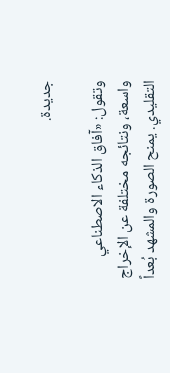جديدة.

وتقول: «آفاق الذكاء الاصطناعي واسعة، ونتائجه مختلفة عن الإخراج التقليدي. يمنح الصورة والمشهد بُعداً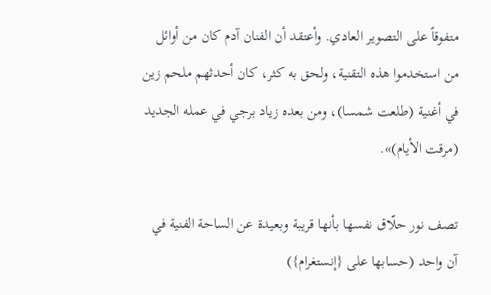متفوقاً على التصوير العادي. وأعتقد أن الفنان آدم كان من أوائل من استخدموا هذه التقنية، ولحق به كثر، كان أحدثهم ملحم زين في أغنية (طلعت شمسا)، ومن بعده زياد برجي في عمله الجديد (مرقت الأيام)».

تصف نور حلّاق نفسها بأنها قريبة وبعيدة عن الساحة الفنية في آن واحد (حسابها على {إنستغرام})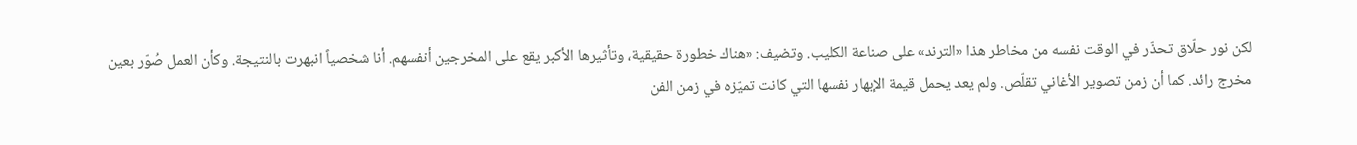لكن نور حلّاق تحذّر في الوقت نفسه من مخاطر هذا «الترند» على صناعة الكليب. وتضيف: «هناك خطورة حقيقية، وتأثيرها الأكبر يقع على المخرجين أنفسهم. أنا شخصياً انبهرت بالنتيجة. وكأن العمل صُوّر بعين مخرج رائد. كما أن زمن تصوير الأغاني تقلّص. ولم يعد يحمل قيمة الإبهار نفسها التي كانت تميّزه في زمن الفن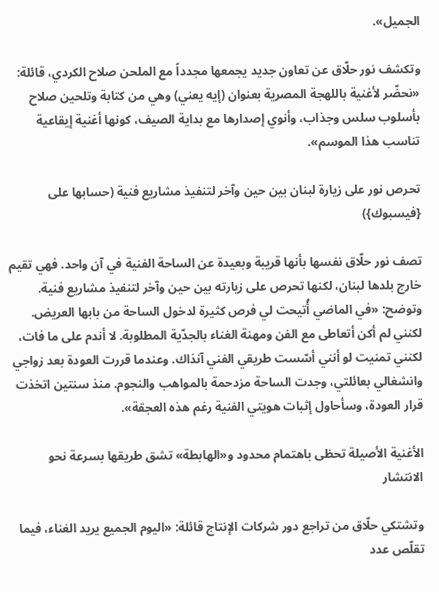الجميل».

وتكشف نور حلّاق عن تعاون جديد يجمعها مجدداً مع الملحن صلاح الكردي، قائلة: «نحضّر لأغنية باللهجة المصرية بعنوان (إيه يعني) وهي من كتابة وتلحين صلاح بأسلوب سلس وجذاب، وأنوي إصدارها مع بداية الصيف، كونها أغنية إيقاعية تناسب هذا الموسم».

تحرص نور على زيارة لبنان بين حين وآخر لتنفيذ مشاريع فنية (حسابها على {فيسبوك})

تصف نور حلّاق نفسها بأنها قريبة وبعيدة عن الساحة الفنية في آن واحد. فهي تقيم خارج بلدها لبنان، لكنها تحرص على زيارته بين حين وآخر لتنفيذ مشاريع فنية. وتوضح: «في الماضي أُتيحت لي فرص كثيرة لدخول الساحة من بابها العريض. لكنني لم أكن أتعاطى مع الفن ومهنة الغناء بالجدّية المطلوبة. لا أندم على ما فات، لكنني تمنيت لو أنني أسّست طريقي الفني آنذاك. وعندما قررت العودة بعد زواجي وانشغالي بعائلتي، وجدت الساحة مزدحمة بالمواهب والنجوم. منذ سنتين اتخذت قرار العودة، وسأحاول إثبات هويتي الفنية رغم هذه العجقة».

الأغنية الأصيلة تحظى باهتمام محدود و«الهابطة» تشق طريقها بسرعة نحو الانتشار

وتشتكي حلّاق من تراجع دور شركات الإنتاج قائلة: «اليوم الجميع يريد الغناء، فيما تقلّص عدد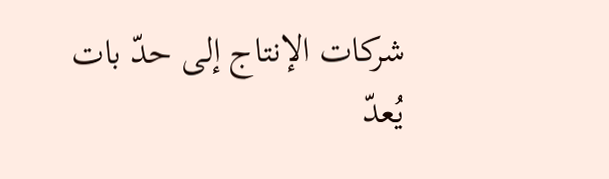شركات الإنتاج إلى حدّ بات يُعدّ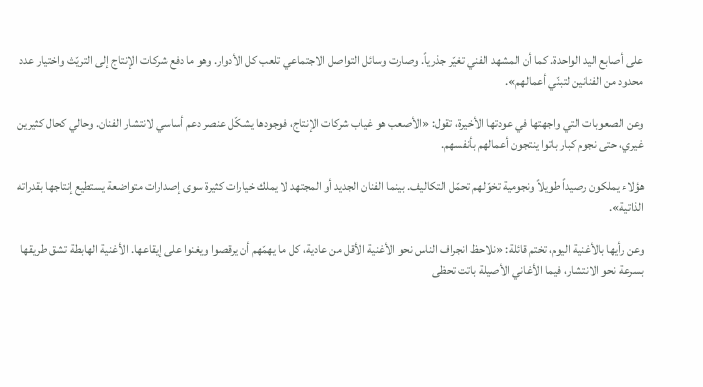على أصابع اليد الواحدة. كما أن المشهد الفني تغيّر جذرياً. وصارت وسائل التواصل الاجتماعي تلعب كل الأدوار. وهو ما دفع شركات الإنتاج إلى التريّث واختيار عدد محدود من الفنانين لتبنّي أعمالهم».

وعن الصعوبات التي واجهتها في عودتها الأخيرة، تقول: «الأصعب هو غياب شركات الإنتاج، فوجودها يشكّل عنصر دعم أساسي لانتشار الفنان. وحالي كحال كثيرين غيري، حتى نجوم كبار باتوا ينتجون أعمالهم بأنفسهم.

هؤلاء يملكون رصيداً طويلاً ونجومية تخوّلهم تحمّل التكاليف. بينما الفنان الجديد أو المجتهد لا يملك خيارات كثيرة سوى إصدارات متواضعة يستطيع إنتاجها بقدراته الذاتية».

وعن رأيها بالأغنية اليوم، تختم قائلة: «نلاحظ انجراف الناس نحو الأغنية الأقل من عادية، كل ما يهمّهم أن يرقصوا ويغنوا على إيقاعها. الأغنية الهابطة تشق طريقها بسرعة نحو الانتشار، فيما الأغاني الأصيلة باتت تحظى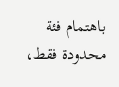باهتمام فئة محدودة فقط،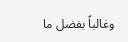وغالباً بفضل ما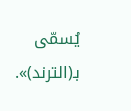يُسمّى بـ(الترند)».